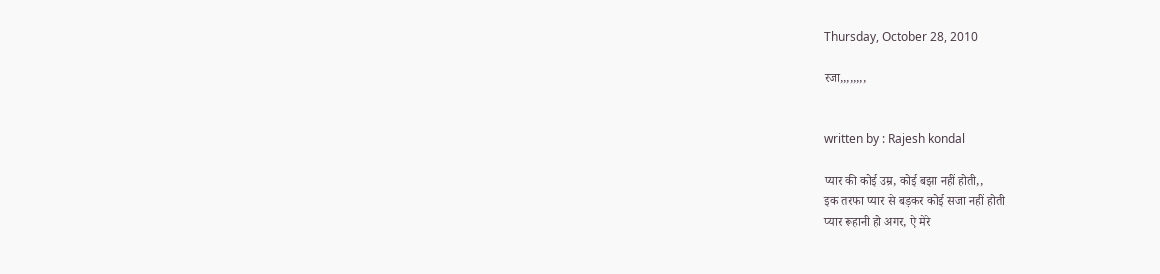Thursday, October 28, 2010

रजा,,,,,,,,


written by : Rajesh kondal

प्यार की कोई उम्र, कोई बझा नहीं होती,,
इक तरफा प्यार से बड़कर कोई सजा नहीं होती
प्यार रूहानी हो अगर, ऐ मेरे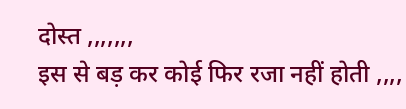दोस्त ,,,,,,,
इस से बड़ कर कोई फिर रजा नहीं होती ,,,,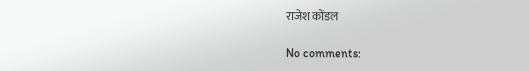राजेश कोंडल

No comments: